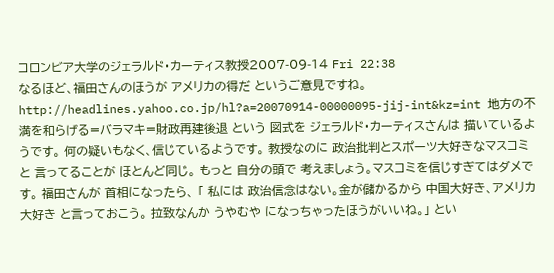コロンビア大学のジェラルド・カーティス教授2007-09-14 Fri 22:38
なるほど、福田さんのほうが アメリカの得だ というご意見ですね。
http://headlines.yahoo.co.jp/hl?a=20070914-00000095-jij-int&kz=int 地方の不満を和らげる=バラマキ=財政再建後退 という 図式を ジェラルド・カーティスさんは 描いているようです。 何の疑いもなく、信じているようです。 教授なのに 政治批判とスポーツ大好きなマスコミと 言ってることが ほとんど同じ。 もっと 自分の頭で 考えましょう。マスコミを信じすぎてはダメです。 福田さんが 首相になったら、 「 私には 政治信念はない。金が儲かるから 中国大好き、アメリカ大好き と言っておこう。 拉致なんか うやむや になっちゃったほうがいいね。」 とい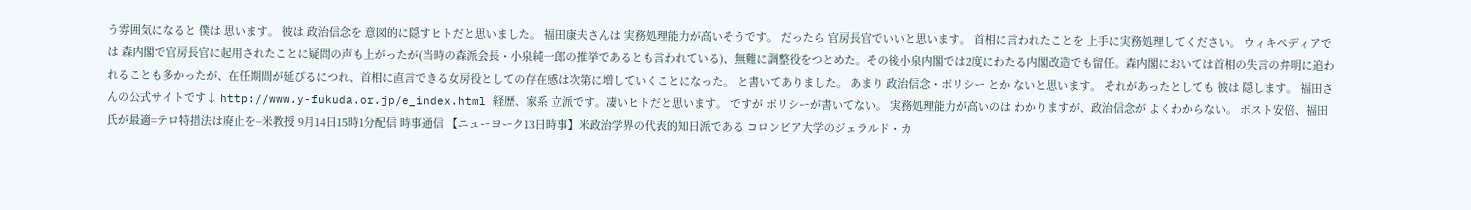う雰囲気になると 僕は 思います。 彼は 政治信念を 意図的に隠すヒトだと思いました。 福田康夫さんは 実務処理能力が高いそうです。 だったら 官房長官でいいと思います。 首相に言われたことを 上手に実務処理してください。 ウィキペディアでは 森内閣で官房長官に起用されたことに疑問の声も上がったが(当時の森派会長・小泉純一郎の推挙であるとも言われている)、無難に調整役をつとめた。その後小泉内閣では2度にわたる内閣改造でも留任。森内閣においては首相の失言の弁明に追われることも多かったが、在任期間が延びるにつれ、首相に直言できる女房役としての存在感は次第に増していくことになった。 と書いてありました。 あまり 政治信念・ポリシー とか ないと思います。 それがあったとしても 彼は 隠します。 福田さんの公式サイトです↓ http://www.y-fukuda.or.jp/e_index.html 経歴、家系 立派です。凄いヒトだと思います。 ですが ポリシーが書いてない。 実務処理能力が高いのは わかりますが、政治信念が よくわからない。 ポスト安倍、福田氏が最適=テロ特措法は廃止を−米教授 9月14日15時1分配信 時事通信 【ニューヨーク13日時事】米政治学界の代表的知日派である コロンビア大学のジェラルド・カ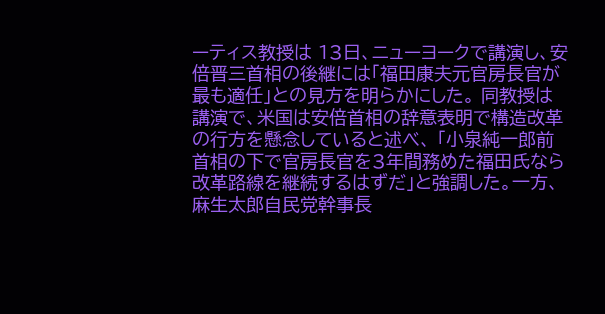ーティス教授は 13日、ニューヨークで講演し、安倍晋三首相の後継には「福田康夫元官房長官が最も適任」との見方を明らかにした。 同教授は講演で、米国は安倍首相の辞意表明で構造改革の行方を懸念していると述べ、 「小泉純一郎前首相の下で官房長官を3年間務めた福田氏なら改革路線を継続するはずだ」と強調した。一方、麻生太郎自民党幹事長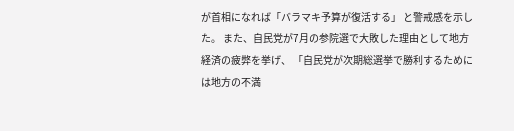が首相になれば「バラマキ予算が復活する」 と警戒感を示した。 また、自民党が7月の参院選で大敗した理由として地方経済の疲弊を挙げ、 「自民党が次期総選挙で勝利するためには地方の不満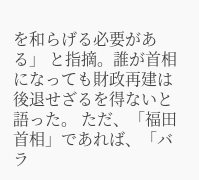を和らげる必要がある」 と指摘。誰が首相になっても財政再建は後退せざるを得ないと語った。 ただ、「福田首相」であれば、「バラ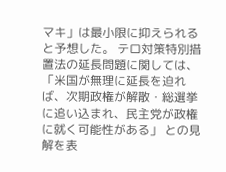マキ」は最小限に抑えられると予想した。 テロ対策特別措置法の延長問題に関しては、 「米国が無理に延長を迫れば、次期政権が解散・総選挙に追い込まれ、民主党が政権に就く可能性がある」 との見解を表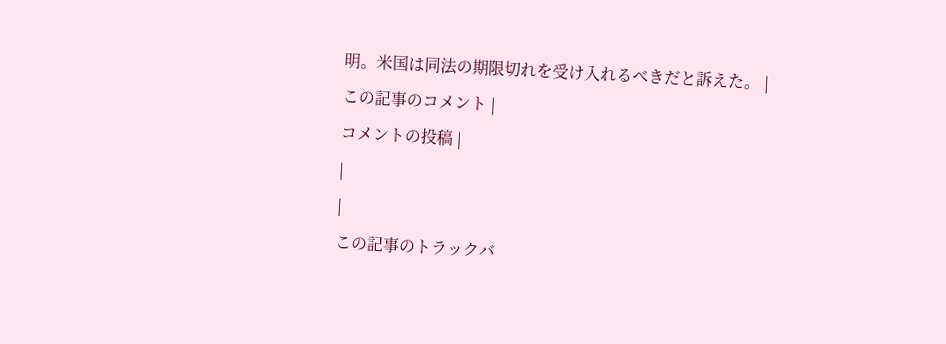明。米国は同法の期限切れを受け入れるべきだと訴えた。 |
この記事のコメント |
コメントの投稿 |
|
|
この記事のトラックバ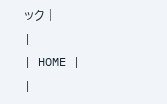ック |
|
| HOME |
|